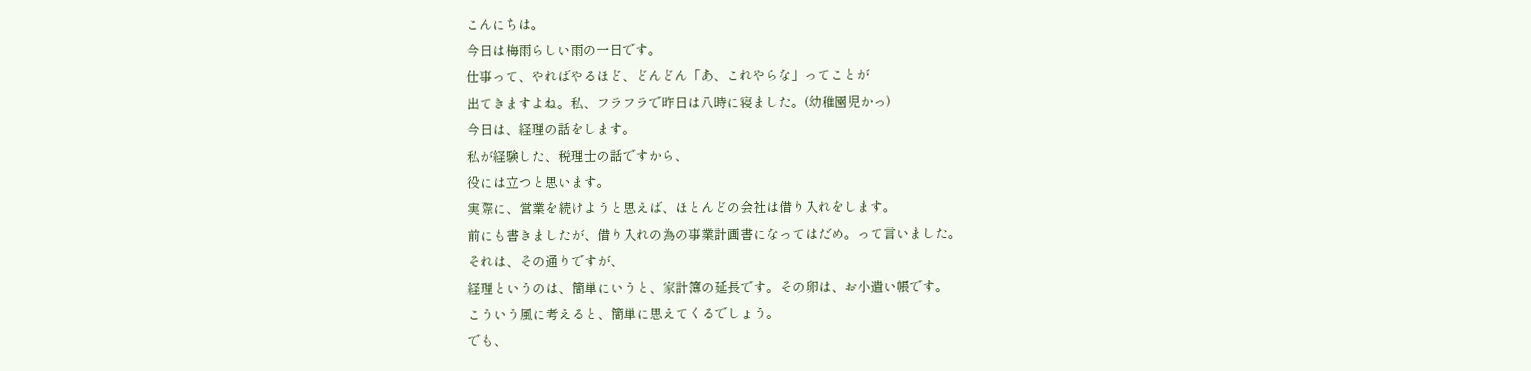こんにちは。
今日は梅雨らしい雨の一日です。
仕事って、やればやるほど、どんどん「あ、これやらな」ってことが
出てきますよね。私、フラフラで昨日は八時に寝ました。(幼稚園児かっ)
今日は、経理の話をします。
私が経験した、税理士の話ですから、
役には立つと思います。
実際に、営業を続けようと思えば、ほとんどの会社は借り入れをします。
前にも書きましたが、借り入れの為の事業計画書になってはだめ。って言いました。
それは、その通りですが、
経理というのは、簡単にいうと、家計簿の延長です。その卵は、お小遣い帳です。
こういう風に考えると、簡単に思えてくるでしょう。
でも、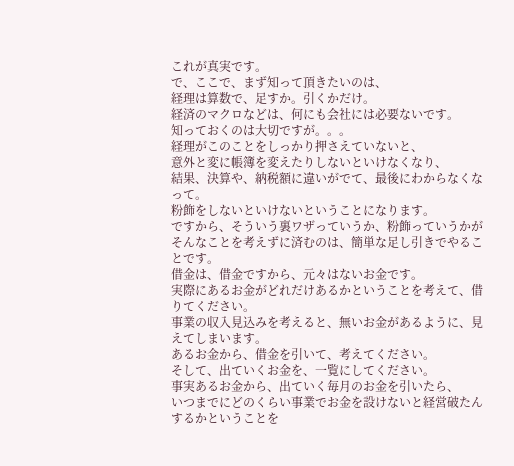これが真実です。
で、ここで、まず知って頂きたいのは、
経理は算数で、足すか。引くかだけ。
経済のマクロなどは、何にも会社には必要ないです。
知っておくのは大切ですが。。。
経理がこのことをしっかり押さえていないと、
意外と変に帳簿を変えたりしないといけなくなり、
結果、決算や、納税額に違いがでて、最後にわからなくなって。
粉飾をしないといけないということになります。
ですから、そういう裏ワザっていうか、粉飾っていうかが
そんなことを考えずに済むのは、簡単な足し引きでやることです。
借金は、借金ですから、元々はないお金です。
実際にあるお金がどれだけあるかということを考えて、借りてください。
事業の収入見込みを考えると、無いお金があるように、見えてしまいます。
あるお金から、借金を引いて、考えてください。
そして、出ていくお金を、一覧にしてください。
事実あるお金から、出ていく毎月のお金を引いたら、
いつまでにどのくらい事業でお金を設けないと経営破たんするかということを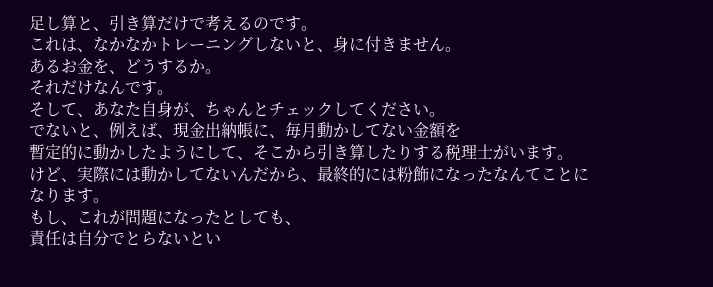足し算と、引き算だけで考えるのです。
これは、なかなかトレーニングしないと、身に付きません。
あるお金を、どうするか。
それだけなんです。
そして、あなた自身が、ちゃんとチェックしてください。
でないと、例えば、現金出納帳に、毎月動かしてない金額を
暫定的に動かしたようにして、そこから引き算したりする税理士がいます。
けど、実際には動かしてないんだから、最終的には粉飾になったなんてことに
なります。
もし、これが問題になったとしても、
責任は自分でとらないとい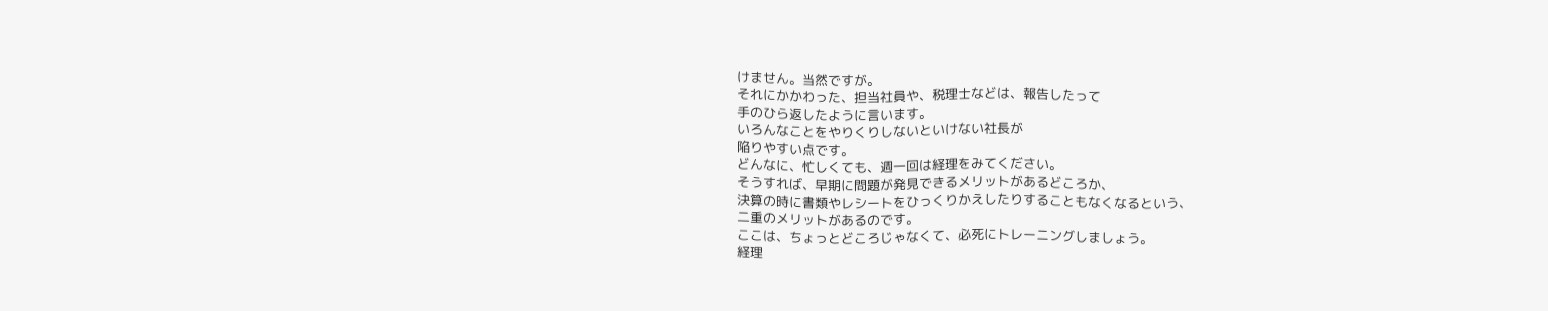けません。当然ですが。
それにかかわった、担当社員や、税理士などは、報告したって
手のひら返したように言います。
いろんなことをやりくりしないといけない社長が
陥りやすい点です。
どんなに、忙しくても、週一回は経理をみてください。
そうすれば、早期に問題が発見できるメリットがあるどころか、
決算の時に書類やレシートをひっくりかえしたりすることもなくなるという、
二重のメリットがあるのです。
ここは、ちょっとどころじゃなくて、必死にトレーニングしましょう。
経理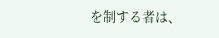を制する者は、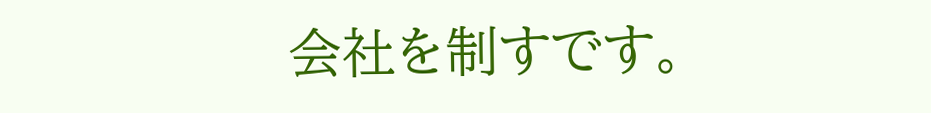会社を制すです。